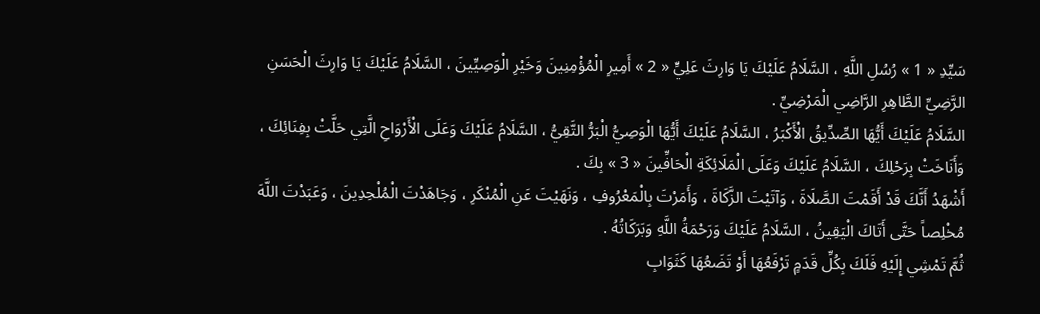سَيِّدِ « 1 » رُسُلِ اللَّهِ ، السَّلَامُ عَلَيْكَ يَا وَارِثَ عَلِيٍّ « 2 » أَمِيرِ الْمُؤْمِنِينَ وَخَيْرِ الْوَصِيِّينَ ، السَّلَامُ عَلَيْكَ يَا وَارِثَ الْحَسَنِ الرَّضِيِّ الطَّاهِرِ الرَّاضِي الْمَرْضِيِّ .
السَّلَامُ عَلَيْكَ أَيُّهَا الصِّدِّيقُ الْأَكْبَرُ ، السَّلَامُ عَلَيْكَ أَيُّهَا الْوَصِيُّ الْبَرُّ التَّقِيُّ ، السَّلَامُ عَلَيْكَ وَعَلَى الْأَرْوَاحِ الَّتِي حَلَّتْ بِفِنَائِكَ ، وَأَنَاخَتْ بِرَحْلِكَ ، السَّلَامُ عَلَيْكَ وَعَلَى الْمَلَائِكَةِ الْحَافِّينَ « 3 » بِكَ .
أَشْهَدُ أَنَّكَ قَدْ أَقَمْتَ الصَّلَاةَ ، وَآتَيْتَ الزَّكَاةَ ، وَأَمَرْتَ بِالْمَعْرُوفِ ، وَنَهَيْتَ عَنِ الْمُنْكَرِ ، وَجَاهَدْتَ الْمُلْحِدِينَ ، وَعَبَدْتَ اللَّهَ مُخْلِصاً حَتَّى أَتَاكَ الْيَقِينُ ، السَّلَامُ عَلَيْكَ وَرَحْمَةُ اللَّهِ وَبَرَكَاتُهُ .
ثُمَّ تَمْشِي إِلَيْهِ فَلَكَ بِكُلِّ قَدَمٍ تَرْفَعُهَا أَوْ تَضَعُهَا كَثَوَابِ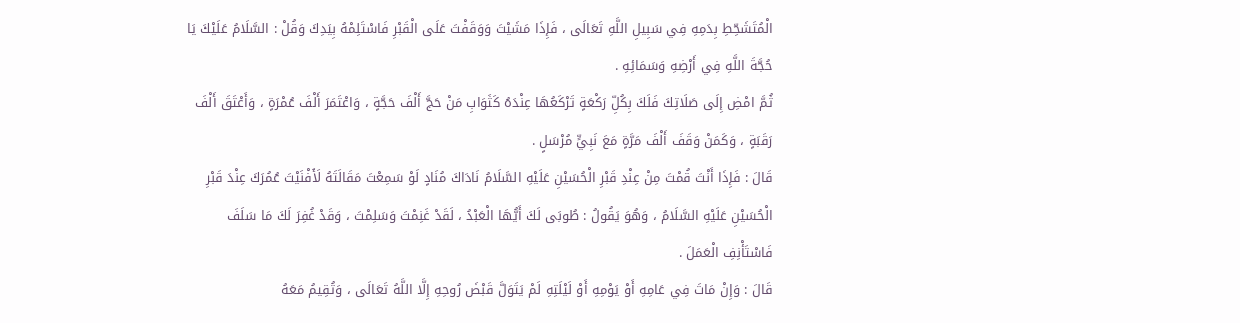الْمُتَشَحِّطِ بِدَمِهِ فِي سَبِيلِ اللَّهِ تَعَالَى ، فَإِذَا مَشَيْتَ وَوَقَفْتَ عَلَى الْقَبْرِ فَاسْتَلِمْهُ بِيَدِكَ وَقُلْ : السَّلَامُ عَلَيْكَ يَا حُجَّةَ اللَّهِ فِي أَرْضِهِ وَسَمَائِهِ .
ثُمَّ امْضِ إِلَى صَلَاتِكَ فَلَكَ بِكُلِّ رَكْعَةٍ تَرْكَعُهَا عِنْدَهُ كَثَوَابِ مَنْ حَجَّ أَلْفَ حَجَّةٍ ، وَاعْتَمَرَ أَلْفَ عُمْرَةٍ ، وَأَعْتَقَ أَلْفَ رَقَبَةٍ ، وَكَمَنْ وَقَفَ أَلْفَ مَرَّةٍ مَعَ نَبِيٍّ مُرْسَلٍ .
قَالَ : فَإِذَا أَنْتَ قُمْتَ مِنْ عِنْدِ قَبْرِ الْحُسَيْنِ عَلَيْهِ السَّلَامُ نَادَاكَ مُنَادٍ لَوْ سَمِعْتَ مَقَالَتَهُ لَأَفْنَيْتَ عُمُرَكَ عِنْدَ قَبْرِ الْحُسَيْنِ عَلَيْهِ السَّلَامُ ، وَهُوَ يَقُولُ : طُوبَى لَكَ أَيُّهَا الْعَبْدُ ، لَقَدْ غَنِمْتَ وَسَلِمْتَ ، وَقَدْ غُفِرَ لَكَ مَا سَلَفَ فَاسْتَأْنِفِ الْعَمَلَ .
قَالَ : وَإِنْ مَاتَ فِي عَامِهِ أَوْ يَوْمِهِ أَوْ لَيْلَتِهِ لَمْ يَتَوَلَّ قَبْضَ رُوحِهِ إِلَّا اللَّهُ تَعَالَى ، وَتُقِيمُ مَعَهُ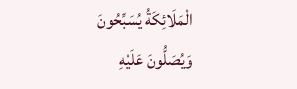الْمَلَائِكَةُ يُسَبِّحُونَ وَيُصَلُّونَ عَلَيْهِ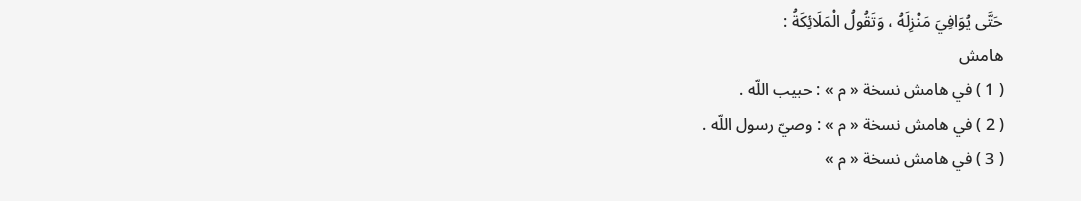حَتَّى يُوَافِيَ مَنْزِلَهُ ، وَتَقُولُ الْمَلَائِكَةُ :
هامش
( 1 ) في هامش نسخة « م » : حبيب اللّه .
( 2 ) في هامش نسخة « م » : وصيّ رسول اللّه .
( 3 ) في هامش نسخة « م »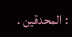: المحدقين .